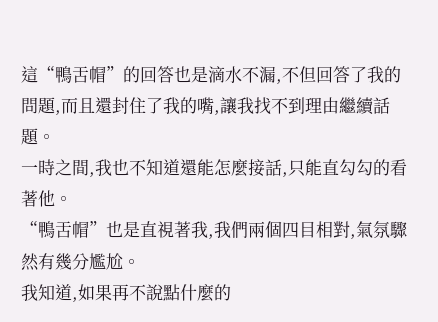這“鴨舌帽”的回答也是滴水不漏,不但回答了我的問題,而且還封住了我的嘴,讓我找不到理由繼續話題。
一時之間,我也不知道還能怎麼接話,只能直勾勾的看著他。
“鴨舌帽”也是直視著我,我們兩個四目相對,氣氛驟然有幾分尷尬。
我知道,如果再不說點什麼的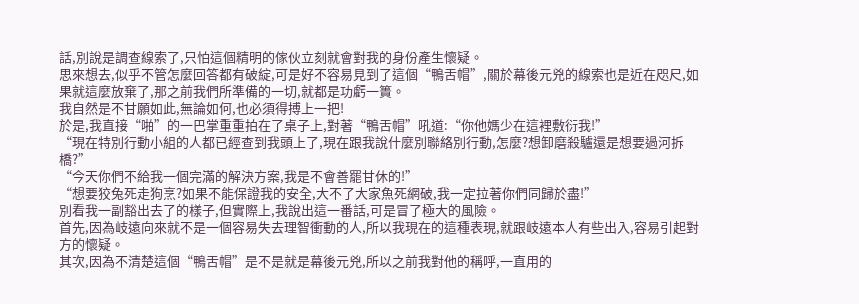話,別說是調查線索了,只怕這個精明的傢伙立刻就會對我的身份產生懷疑。
思來想去,似乎不管怎麼回答都有破綻,可是好不容易見到了這個“鴨舌帽”,關於幕後元兇的線索也是近在咫尺,如果就這麼放棄了,那之前我們所準備的一切,就都是功虧一簣。
我自然是不甘願如此,無論如何,也必須得搏上一把!
於是,我直接“啪”的一巴掌重重拍在了桌子上,對著“鴨舌帽”吼道:“你他媽少在這裡敷衍我!”
“現在特別行動小組的人都已經查到我頭上了,現在跟我說什麼別聯絡別行動,怎麼?想卸磨殺驢還是想要過河拆橋?”
“今天你們不給我一個完滿的解決方案,我是不會善罷甘休的!”
“想要狡兔死走狗烹?如果不能保證我的安全,大不了大家魚死網破,我一定拉著你們同歸於盡!”
別看我一副豁出去了的樣子,但實際上,我說出這一番話,可是冒了極大的風險。
首先,因為岐遠向來就不是一個容易失去理智衝動的人,所以我現在的這種表現,就跟岐遠本人有些出入,容易引起對方的懷疑。
其次,因為不清楚這個“鴨舌帽”是不是就是幕後元兇,所以之前我對他的稱呼,一直用的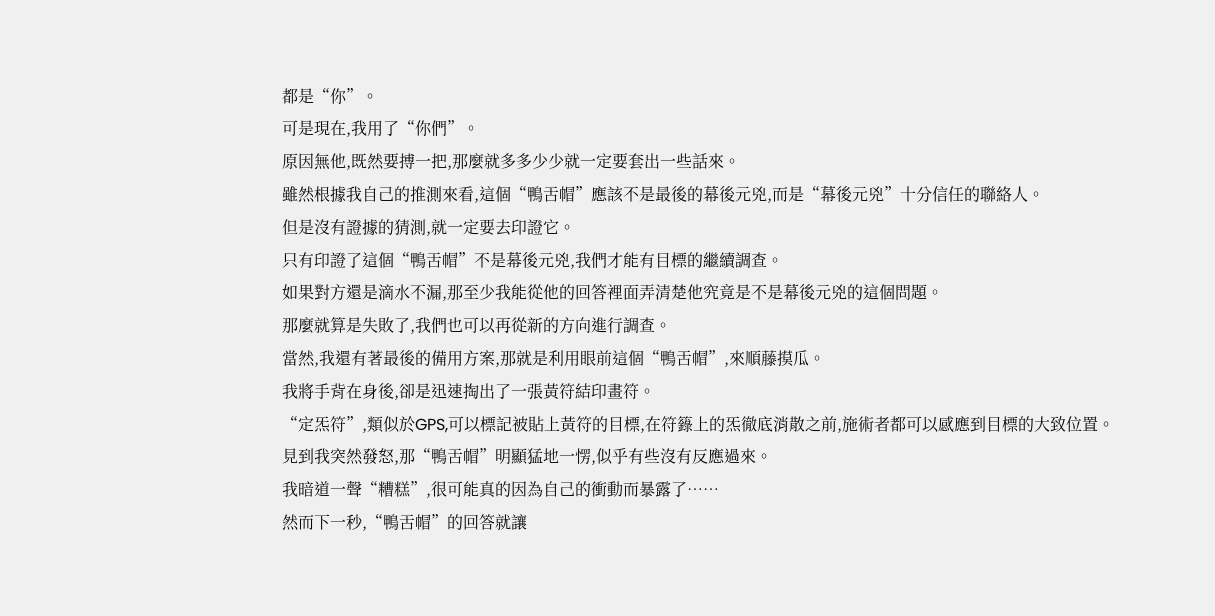都是“你”。
可是現在,我用了“你們”。
原因無他,既然要搏一把,那麼就多多少少就一定要套出一些話來。
雖然根據我自己的推測來看,這個“鴨舌帽”應該不是最後的幕後元兇,而是“幕後元兇”十分信任的聯絡人。
但是沒有證據的猜測,就一定要去印證它。
只有印證了這個“鴨舌帽”不是幕後元兇,我們才能有目標的繼續調查。
如果對方還是滴水不漏,那至少我能從他的回答裡面弄清楚他究竟是不是幕後元兇的這個問題。
那麼就算是失敗了,我們也可以再從新的方向進行調查。
當然,我還有著最後的備用方案,那就是利用眼前這個“鴨舌帽”,來順藤摸瓜。
我將手背在身後,卻是迅速掏出了一張黃符結印畫符。
“定炁符”,類似於GPS,可以標記被貼上黃符的目標,在符籙上的炁徹底消散之前,施術者都可以感應到目標的大致位置。
見到我突然發怒,那“鴨舌帽”明顯猛地一愣,似乎有些沒有反應過來。
我暗道一聲“糟糕”,很可能真的因為自己的衝動而暴露了……
然而下一秒,“鴨舌帽”的回答就讓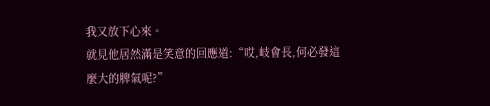我又放下心來。
就見他居然滿是笑意的回應道:“哎,岐會長,何必發這麼大的脾氣呢?”